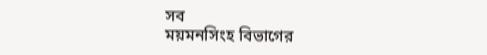সব
ময়মনসিংহ বিভাগের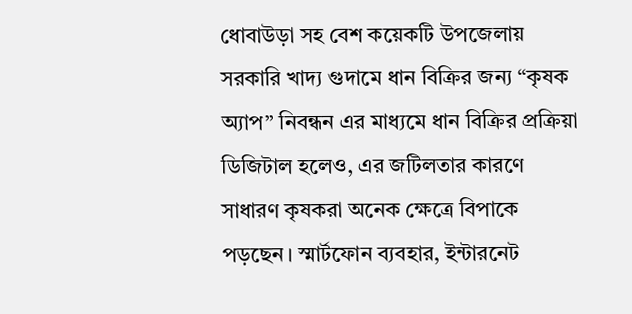ধোবাউড়া সহ বেশ কয়েকটি উপজেলায় সরকারি খাদ্য গুদামে ধান বিক্রির জন্য “কৃষক অ্যাপ” নিবন্ধন এর মাধ্যমে ধান বিক্রির প্রক্রিয়া ডিজিটাল হলেও, এর জটিলতার কারণে সাধারণ কৃষকরা অনেক ক্ষেত্রে বিপাকে পড়ছেন। স্মার্টফোন ব্যবহার, ইন্টারনেট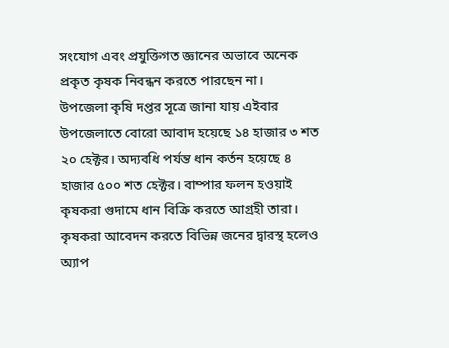সংযোগ এবং প্রযুক্তিগত জ্ঞানের অভাবে অনেক প্রকৃত কৃষক নিবন্ধন করতে পারছেন না।
উপজেলা কৃষি দপ্তর সূত্রে জানা যায় এইবার উপজেলাতে বোরো আবাদ হয়েছে ১৪ হাজার ৩ শত ২০ হেক্টর। অদ্যবধি পর্যন্ত ধান কর্তন হয়েছে ৪ হাজার ৫০০ শত হেক্টর। বাম্পার ফলন হওয়াই কৃষকরা গুদামে ধান বিক্রি করতে আগ্রহী তারা। কৃষকরা আবেদন করতে বিভিন্ন জনের দ্বারস্থ হলেও অ্যাপ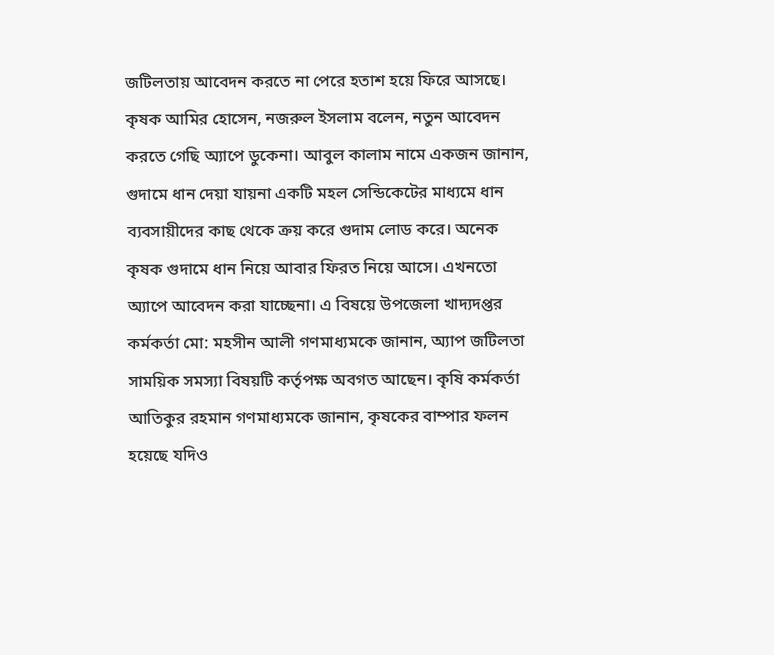জটিলতায় আবেদন করতে না পেরে হতাশ হয়ে ফিরে আসছে। কৃষক আমির হোসেন, নজরুল ইসলাম বলেন, নতুন আবেদন করতে গেছি অ্যাপে ডুকেনা। আবুল কালাম নামে একজন জানান, গুদামে ধান দেয়া যায়না একটি মহল সেন্ডিকেটের মাধ্যমে ধান
ব্যবসায়ীদের কাছ থেকে ক্রয় করে গুদাম লোড করে। অনেক কৃষক গুদামে ধান নিয়ে আবার ফিরত নিয়ে আসে। এখনতো অ্যাপে আবেদন করা যাচ্ছেনা। এ বিষয়ে উপজেলা খাদ্যদপ্তর কর্মকর্তা মো: মহসীন আলী গণমাধ্যমকে জানান, অ্যাপ জটিলতা সাময়িক সমস্যা বিষয়টি কর্তৃপক্ষ অবগত আছেন। কৃষি কর্মকর্তা আতিকুর রহমান গণমাধ্যমকে জানান, কৃষকের বাম্পার ফলন হয়েছে যদিও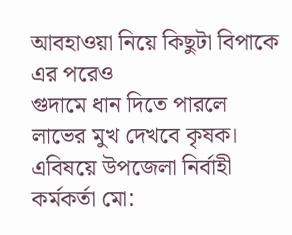আবহাওয়া নিয়ে কিছুটা বিপাকে এর পরেও
গুদামে ধান দিতে পারলে লাভের মুখ দেখবে কৃষক। এবিষয়ে উপজেলা নির্বাহী কর্মকর্তা মো: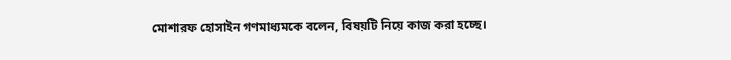মোশারফ হোসাইন গণমাধ্যমকে বলেন, বিষয়টি নিয়ে কাজ করা হচ্ছে।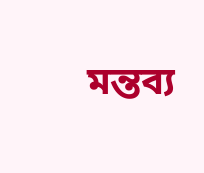মন্তব্য